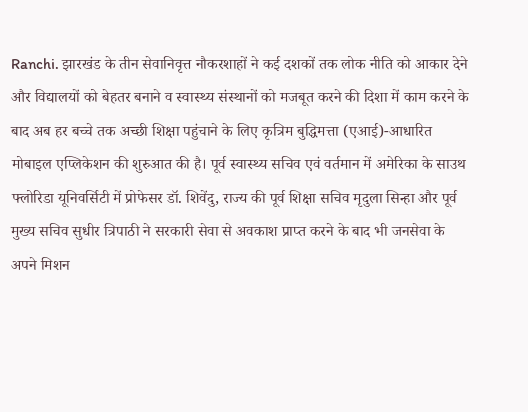Ranchi. झारखंड के तीन सेवानिवृत्त नौकरशाहों ने कई दशकों तक लोक नीति को आकार देने और विद्यालयों को बेहतर बनाने व स्वास्थ्य संस्थानों को मजबूत करने की दिशा में काम करने के बाद अब हर बच्चे तक अच्छी शिक्षा पहुंचाने के लिए कृत्रिम बुद्धिमत्ता (एआई)-आधारित मोबाइल एप्लिकेशन की शुरुआत की है। पूर्व स्वास्थ्य सचिव एवं वर्तमान में अमेरिका के साउथ फ्लोरिडा यूनिवर्सिटी में प्रोफेसर डॉ. शिवेंदु, राज्य की पूर्व शिक्षा सचिव मृदुला सिन्हा और पूर्व मुख्य सचिव सुधीर त्रिपाठी ने सरकारी सेवा से अवकाश प्राप्त करने के बाद भी जनसेवा के अपने मिशन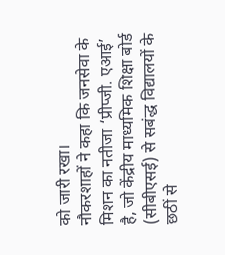को जारी रखा।
नौकरशाहों ने कहा कि जनसेवा के मिशन का नतीजा ‘प्रीप्जी. एआई’ है, जो केंद्रीय माध्यमिक शिक्षा बोर्ड (सीबीएसई) से सबंद्ध विद्यालयों के छठीं से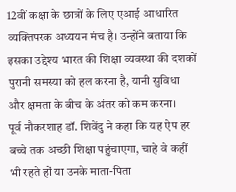12वीं कक्षा के छात्रों के लिए एआई आधारित व्यक्तिपरक अध्ययन मंच है। उन्होंने बताया कि इसका उद्देश्य भारत की शिक्षा व्यवस्था की दशकों पुरानी समस्या को हल करना है, यानी सुविधा और क्षमता के बीच के अंतर को कम करना।
पूर्व नौकरशाह डॉ. शिवेंदु ने कहा कि यह ऐप हर बच्चे तक अच्छी शिक्षा पहुंचाएगा, चाहे वे कहीं भी रहते हों या उनके माता-पिता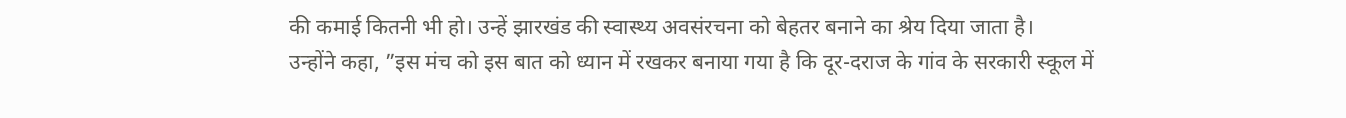की कमाई कितनी भी हो। उन्हें झारखंड की स्वास्थ्य अवसंरचना को बेहतर बनाने का श्रेय दिया जाता है।
उन्होंने कहा, ”इस मंच को इस बात को ध्यान में रखकर बनाया गया है कि दूर-दराज के गांव के सरकारी स्कूल में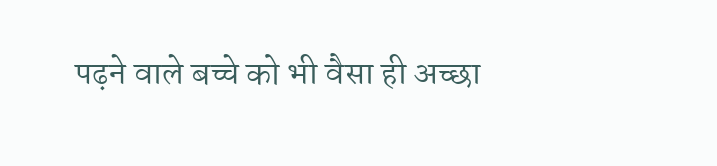पढ़ने वाले बच्चे को भी वैसा ही अच्छा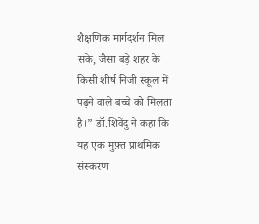शैक्षणिक मार्गदर्शन मिल सके, जैसा बड़े शहर के किसी शीर्ष निजी स्कूल में पढ़ने वाले बच्चे को मिलता है।” डॉ.शिवेंदु ने कहा कि यह एक मुफ़्त प्राथमिक संस्करण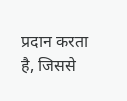प्रदान करता है, जिससे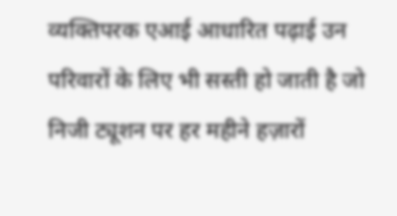व्यक्तिपरक एआई आधारित पढ़ाई उन परिवारों के लिए भी सस्ती हो जाती है जो निजी ट्यूशन पर हर महीने हज़ारों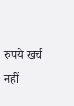रुपये खर्च नहीं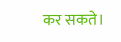कर सकते।